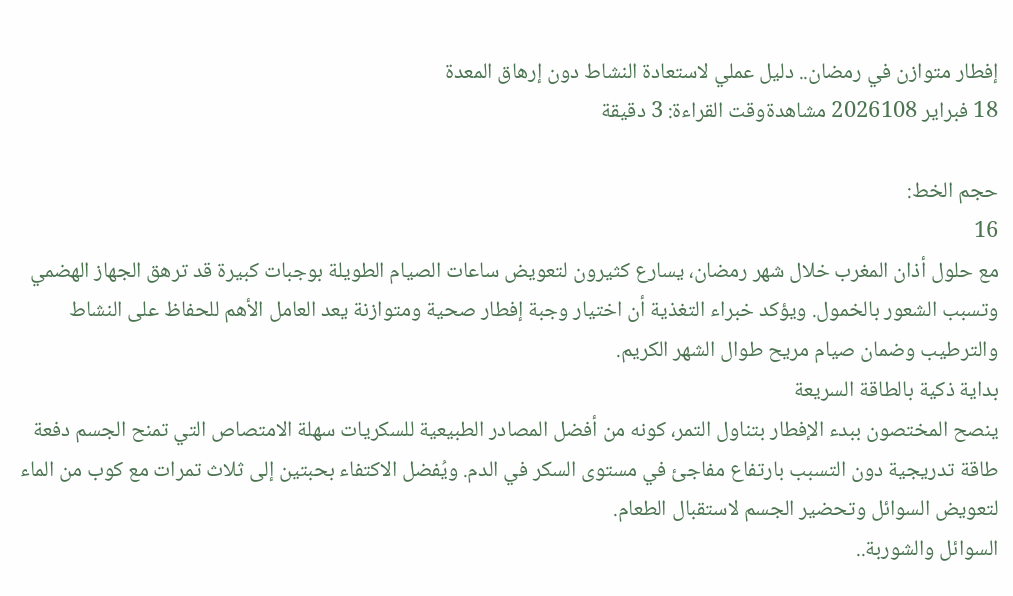إفطار متوازن في رمضان.. دليل عملي لاستعادة النشاط دون إرهاق المعدة
18 فبراير 2026108 مشاهدةوقت القراءة: 3 دقيقة

حجم الخط:
16
مع حلول أذان المغرب خلال شهر رمضان، يسارع كثيرون لتعويض ساعات الصيام الطويلة بوجبات كبيرة قد ترهق الجهاز الهضمي وتسبب الشعور بالخمول. ويؤكد خبراء التغذية أن اختيار وجبة إفطار صحية ومتوازنة يعد العامل الأهم للحفاظ على النشاط والترطيب وضمان صيام مريح طوال الشهر الكريم.
بداية ذكية بالطاقة السريعة
ينصح المختصون ببدء الإفطار بتناول التمر، كونه من أفضل المصادر الطبيعية للسكريات سهلة الامتصاص التي تمنح الجسم دفعة طاقة تدريجية دون التسبب بارتفاع مفاجئ في مستوى السكر في الدم. ويُفضل الاكتفاء بحبتين إلى ثلاث تمرات مع كوب من الماء لتعويض السوائل وتحضير الجسم لاستقبال الطعام.
السوائل والشوربة..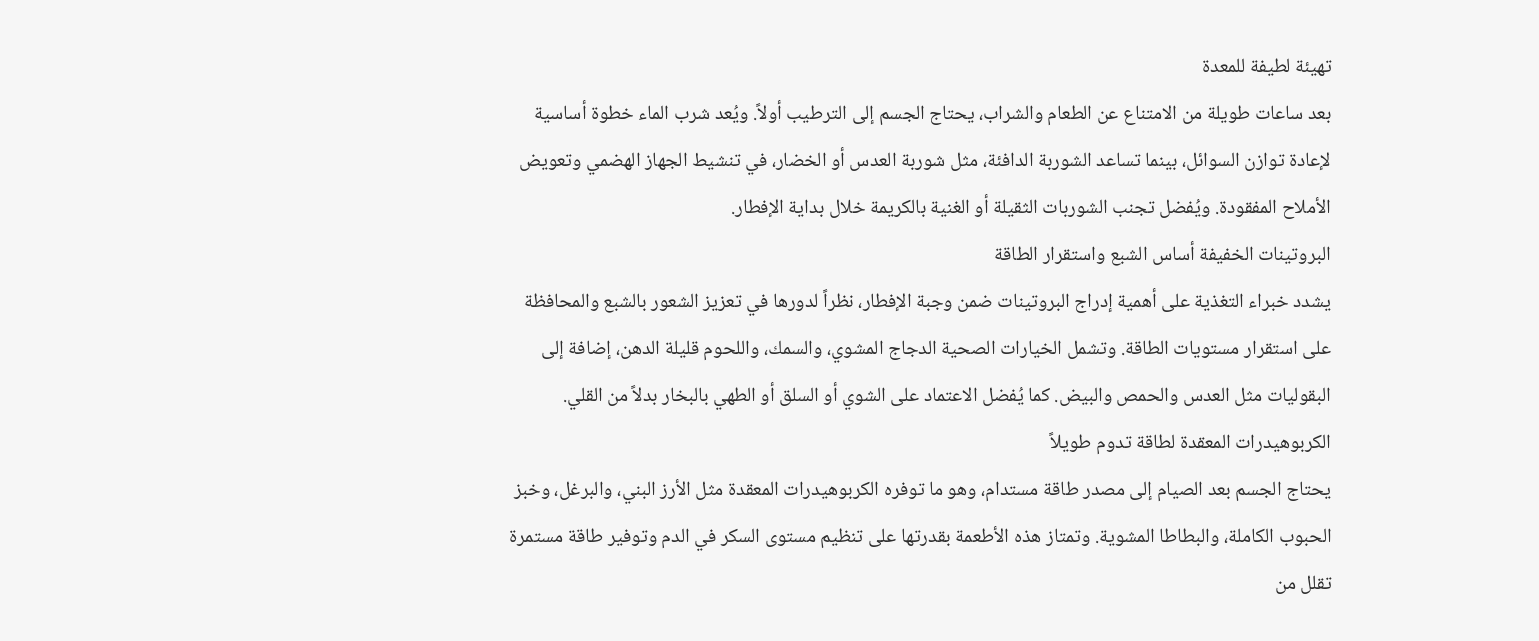تهيئة لطيفة للمعدة
بعد ساعات طويلة من الامتناع عن الطعام والشراب، يحتاج الجسم إلى الترطيب أولاً. ويُعد شرب الماء خطوة أساسية لإعادة توازن السوائل، بينما تساعد الشوربة الدافئة، مثل شوربة العدس أو الخضار، في تنشيط الجهاز الهضمي وتعويض الأملاح المفقودة. ويُفضل تجنب الشوربات الثقيلة أو الغنية بالكريمة خلال بداية الإفطار.
البروتينات الخفيفة أساس الشبع واستقرار الطاقة
يشدد خبراء التغذية على أهمية إدراج البروتينات ضمن وجبة الإفطار، نظراً لدورها في تعزيز الشعور بالشبع والمحافظة على استقرار مستويات الطاقة. وتشمل الخيارات الصحية الدجاج المشوي، والسمك، واللحوم قليلة الدهن، إضافة إلى البقوليات مثل العدس والحمص والبيض. كما يُفضل الاعتماد على الشوي أو السلق أو الطهي بالبخار بدلاً من القلي.
الكربوهيدرات المعقدة لطاقة تدوم طويلاً
يحتاج الجسم بعد الصيام إلى مصدر طاقة مستدام، وهو ما توفره الكربوهيدرات المعقدة مثل الأرز البني، والبرغل، وخبز الحبوب الكاملة، والبطاطا المشوية. وتمتاز هذه الأطعمة بقدرتها على تنظيم مستوى السكر في الدم وتوفير طاقة مستمرة تقلل من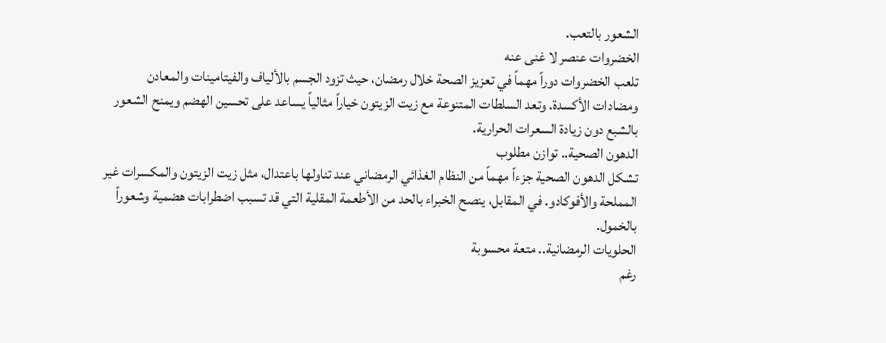الشعور بالتعب.
الخضروات عنصر لا غنى عنه
تلعب الخضروات دوراً مهماً في تعزيز الصحة خلال رمضان، حيث تزود الجسم بالألياف والفيتامينات والمعادن ومضادات الأكسدة. وتعد السلطات المتنوعة مع زيت الزيتون خياراً مثالياً يساعد على تحسين الهضم ويمنح الشعور بالشبع دون زيادة السعرات الحرارية.
الدهون الصحية.. توازن مطلوب
تشكل الدهون الصحية جزءاً مهماً من النظام الغذائي الرمضاني عند تناولها باعتدال، مثل زيت الزيتون والمكسرات غير المملحة والأفوكادو. في المقابل، ينصح الخبراء بالحد من الأطعمة المقلية التي قد تسبب اضطرابات هضمية وشعوراً بالخمول.
الحلويات الرمضانية.. متعة محسوبة
رغم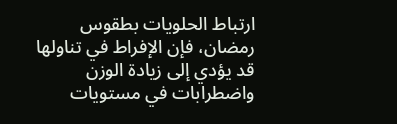ارتباط الحلويات بطقوس رمضان، فإن الإفراط في تناولها قد يؤدي إلى زيادة الوزن واضطرابات في مستويات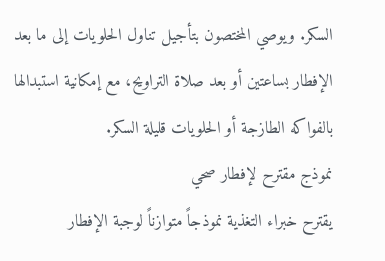السكر. ويوصي المختصون بتأجيل تناول الحلويات إلى ما بعد الإفطار بساعتين أو بعد صلاة التراويح، مع إمكانية استبدالها بالفواكه الطازجة أو الحلويات قليلة السكر.
نموذج مقترح لإفطار صحي
يقترح خبراء التغذية نموذجاً متوازناً لوجبة الإفطار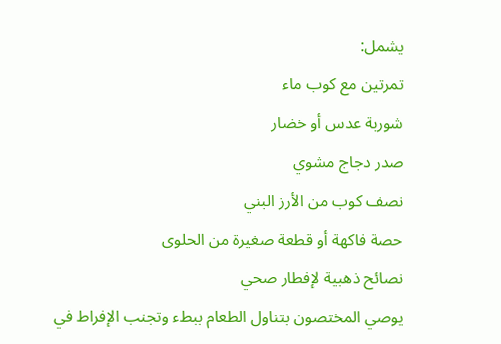يشمل:
تمرتين مع كوب ماء
شوربة عدس أو خضار
صدر دجاج مشوي
نصف كوب من الأرز البني
حصة فاكهة أو قطعة صغيرة من الحلوى
نصائح ذهبية لإفطار صحي
يوصي المختصون بتناول الطعام ببطء وتجنب الإفراط في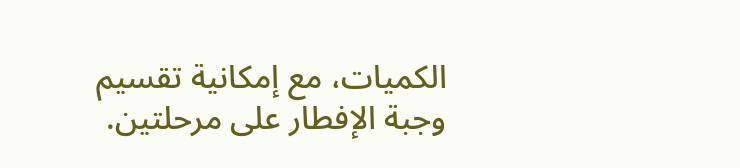الكميات، مع إمكانية تقسيم وجبة الإفطار على مرحلتين.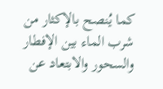كما يُنصح بالإكثار من شرب الماء بين الإفطار والسحور والابتعاد عن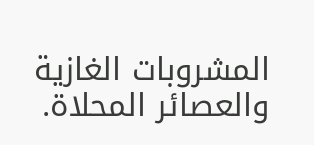المشروبات الغازية والعصائر المحلاة.